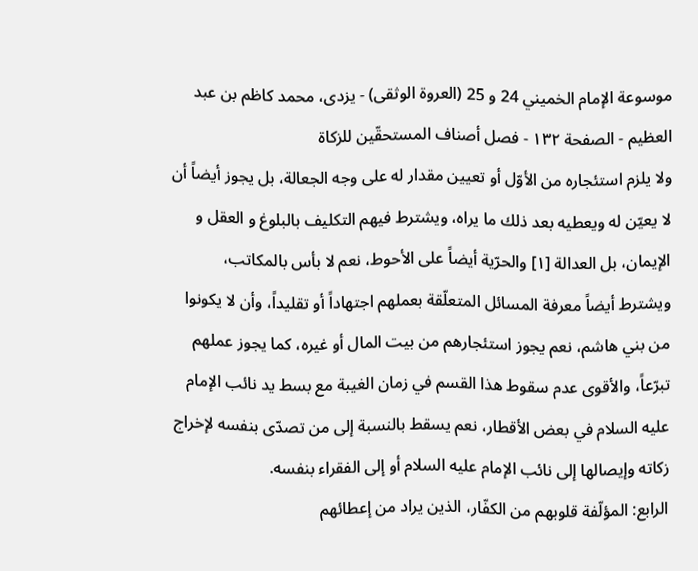موسوعة الإمام الخميني 24 و 25 (العروة الوثقى) - يزدى، محمد كاظم بن عبد العظيم - الصفحة ١٣٢ - فصل أصناف المستحقّين للزكاة
ولا يلزم استئجاره من الأوّل أو تعيين مقدار له على وجه الجعالة، بل يجوز أيضاً أن لا يعيّن له ويعطيه بعد ذلك ما يراه، ويشترط فيهم التكليف بالبلوغ و العقل و الإيمان، بل العدالة [١] والحرّية أيضاً على الأحوط، نعم لا بأس بالمكاتب، ويشترط أيضاً معرفة المسائل المتعلّقة بعملهم اجتهاداً أو تقليداً، وأن لا يكونوا من بني هاشم، نعم يجوز استئجارهم من بيت المال أو غيره، كما يجوز عملهم تبرّعاً، والأقوى عدم سقوط هذا القسم في زمان الغيبة مع بسط يد نائب الإمام عليه السلام في بعض الأقطار، نعم يسقط بالنسبة إلى من تصدّى بنفسه لإخراج زكاته وإيصالها إلى نائب الإمام عليه السلام أو إلى الفقراء بنفسه.
الرابع: المؤلّفة قلوبهم من الكفّار، الذين يراد من إعطائهم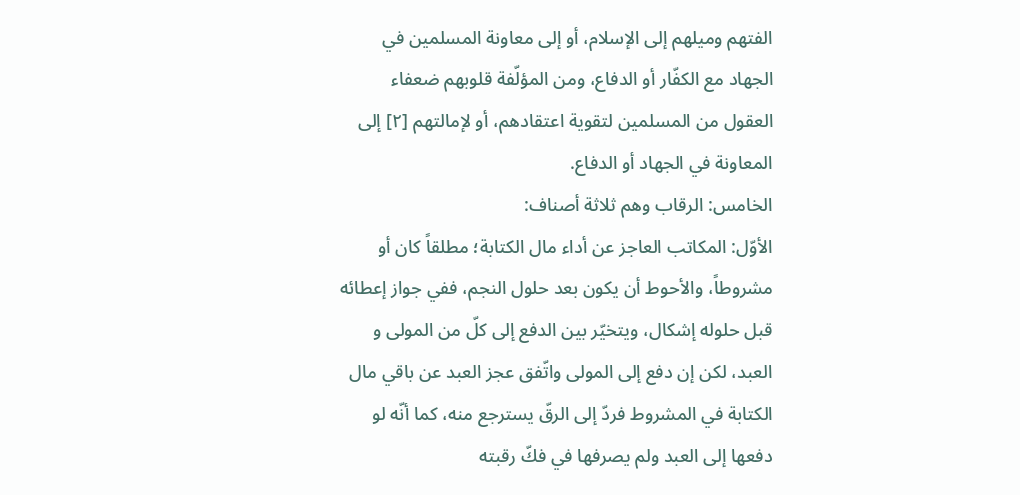الفتهم وميلهم إلى الإسلام، أو إلى معاونة المسلمين في الجهاد مع الكفّار أو الدفاع، ومن المؤلّفة قلوبهم ضعفاء العقول من المسلمين لتقوية اعتقادهم، أو لإمالتهم [٢] إلى المعاونة في الجهاد أو الدفاع.
الخامس: الرقاب وهم ثلاثة أصناف:
الأوّل: المكاتب العاجز عن أداء مال الكتابة؛ مطلقاً كان أو مشروطاً، والأحوط أن يكون بعد حلول النجم، ففي جواز إعطائه قبل حلوله إشكال، ويتخيّر بين الدفع إلى كلّ من المولى و العبد، لكن إن دفع إلى المولى واتّفق عجز العبد عن باقي مال الكتابة في المشروط فردّ إلى الرقّ يسترجع منه، كما أنّه لو دفعها إلى العبد ولم يصرفها في فكّ رقبته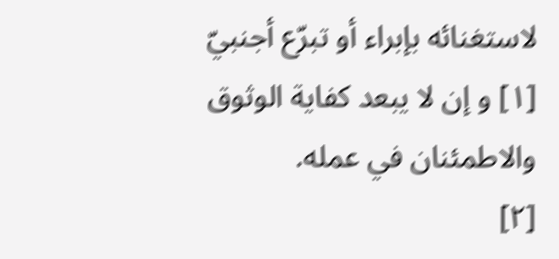لاستغنائه بإبراء أو تبرّع أجنبيّ
[١] و إن لا يبعد كفاية الوثوق والاطمئنان في عمله.
[٢]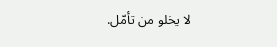لا يخلو من تأمّل.